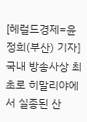[헤럴드경제=윤정희(부산) 기자] 국내 방송사상 최초로 히말리야에서 실종된 산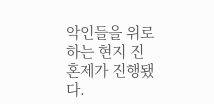악인들을 위로하는 현지 진혼제가 진행됐다.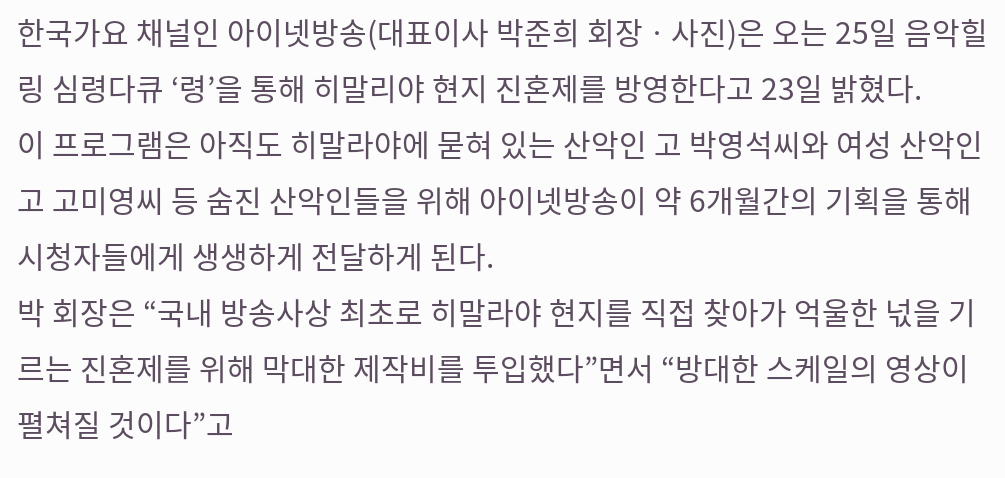한국가요 채널인 아이넷방송(대표이사 박준희 회장ㆍ사진)은 오는 25일 음악힐링 심령다큐 ‘령’을 통해 히말리야 현지 진혼제를 방영한다고 23일 밝혔다.
이 프로그램은 아직도 히말라야에 묻혀 있는 산악인 고 박영석씨와 여성 산악인 고 고미영씨 등 숨진 산악인들을 위해 아이넷방송이 약 6개월간의 기획을 통해 시청자들에게 생생하게 전달하게 된다.
박 회장은 “국내 방송사상 최초로 히말라야 현지를 직접 찾아가 억울한 넋을 기르는 진혼제를 위해 막대한 제작비를 투입했다”면서 “방대한 스케일의 영상이 펼쳐질 것이다”고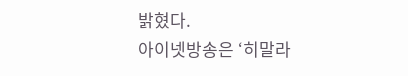밝혔다.
아이넷방송은 ‘히말라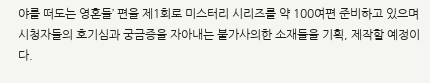야를 떠도는 영혼들’ 편을 제1회로 미스터리 시리즈를 약 100여편 준비하고 있으며 시청자들의 호기심과 궁금증을 자아내는 불가사의한 소재들을 기획, 제작할 예정이다.